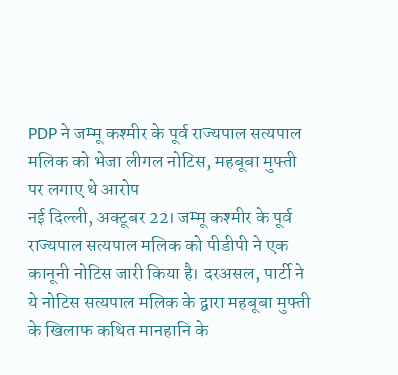PDP ने जम्मू कश्मीर के पूर्व राज्यपाल सत्यपाल मलिक को भेजा लीगल नोटिस, महबूबा मुफ्ती पर लगाए थे आरोप
नई दिल्ली, अक्टूबर 22। जम्मू कश्मीर के पूर्व राज्यपाल सत्यपाल मलिक को पीडीपी ने एक कानूनी नोटिस जारी किया है। दरअसल, पार्टी ने ये नोटिस सत्यपाल मलिक के द्वारा महबूबा मुफ्ती के खिलाफ कथित मानहानि के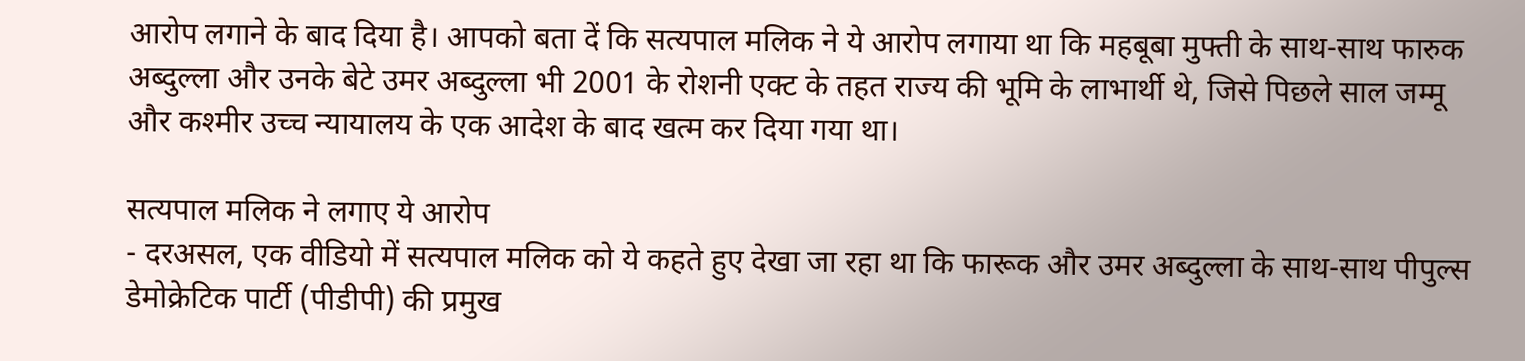आरोप लगाने के बाद दिया है। आपको बता दें कि सत्यपाल मलिक ने ये आरोप लगाया था कि महबूबा मुफ्ती के साथ-साथ फारुक अब्दुल्ला और उनके बेटे उमर अब्दुल्ला भी 2001 के रोशनी एक्ट के तहत राज्य की भूमि के लाभार्थी थे, जिसे पिछले साल जम्मू और कश्मीर उच्च न्यायालय के एक आदेश के बाद खत्म कर दिया गया था।

सत्यपाल मलिक ने लगाए ये आरोप
- दरअसल, एक वीडियो में सत्यपाल मलिक को ये कहते हुए देखा जा रहा था कि फारूक और उमर अब्दुल्ला के साथ-साथ पीपुल्स डेमोक्रेटिक पार्टी (पीडीपी) की प्रमुख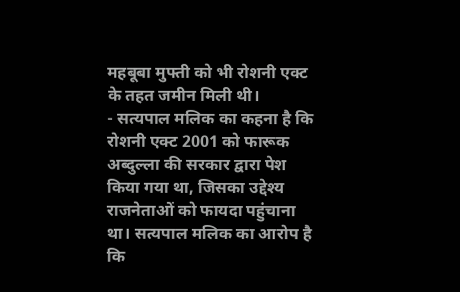महबूबा मुफ्ती को भी रोशनी एक्ट के तहत जमीन मिली थी।
- सत्यपाल मलिक का कहना है कि रोशनी एक्ट 2001 को फारूक अब्दुल्ला की सरकार द्वारा पेश किया गया था, जिसका उद्देश्य राजनेताओं को फायदा पहुंचाना था। सत्यपाल मलिक का आरोप है कि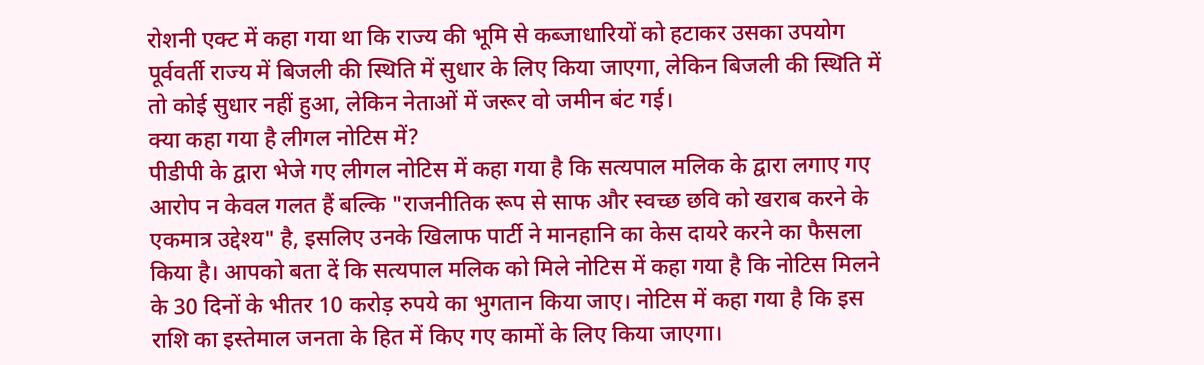रोशनी एक्ट में कहा गया था कि राज्य की भूमि से कब्जाधारियों को हटाकर उसका उपयोग पूर्ववर्ती राज्य में बिजली की स्थिति में सुधार के लिए किया जाएगा, लेकिन बिजली की स्थिति में तो कोई सुधार नहीं हुआ, लेकिन नेताओं में जरूर वो जमीन बंट गई।
क्या कहा गया है लीगल नोटिस में?
पीडीपी के द्वारा भेजे गए लीगल नोटिस में कहा गया है कि सत्यपाल मलिक के द्वारा लगाए गए आरोप न केवल गलत हैं बल्कि "राजनीतिक रूप से साफ और स्वच्छ छवि को खराब करने के एकमात्र उद्देश्य" है, इसलिए उनके खिलाफ पार्टी ने मानहानि का केस दायरे करने का फैसला किया है। आपको बता दें कि सत्यपाल मलिक को मिले नोटिस में कहा गया है कि नोटिस मिलने के 30 दिनों के भीतर 10 करोड़ रुपये का भुगतान किया जाए। नोटिस में कहा गया है कि इस राशि का इस्तेमाल जनता के हित में किए गए कामों के लिए किया जाएगा।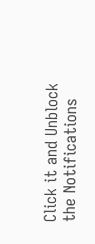Click it and Unblock the Notifications